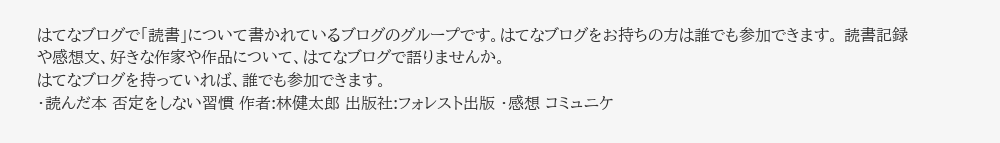はてなブログで「読書」について書かれているブログのグループです。はてなブログをお持ちの方は誰でも参加できます。 読書記録や感想文、好きな作家や作品について、はてなブログで語りませんか。
はてなブログを持っていれば、誰でも参加できます。
・読んだ本 否定をしない習慣 作者:林健太郎 出版社:フォレスト出版 ・感想 コミュニケ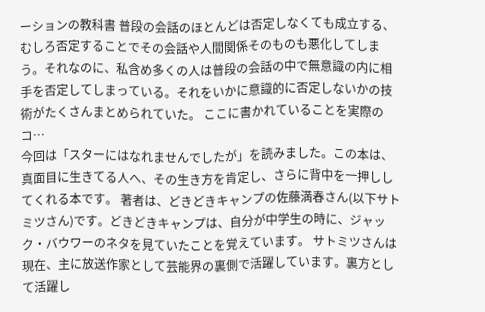ーションの教科書 普段の会話のほとんどは否定しなくても成立する、むしろ否定することでその会話や人間関係そのものも悪化してしまう。それなのに、私含め多くの人は普段の会話の中で無意識の内に相手を否定してしまっている。それをいかに意識的に否定しないかの技術がたくさんまとめられていた。 ここに書かれていることを実際のコ…
今回は「スターにはなれませんでしたが」を読みました。この本は、真面目に生きてる人へ、その生き方を肯定し、さらに背中を一押ししてくれる本です。 著者は、どきどきキャンプの佐藤満春さん(以下サトミツさん)です。どきどきキャンプは、自分が中学生の時に、ジャック・バウワーのネタを見ていたことを覚えています。 サトミツさんは現在、主に放送作家として芸能界の裏側で活躍しています。裏方として活躍し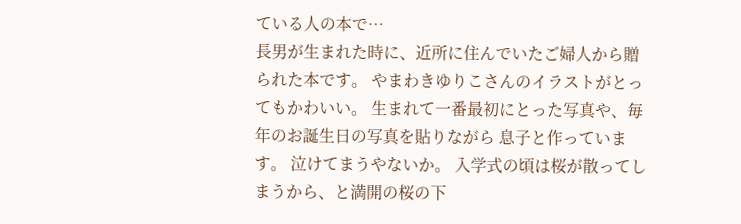ている人の本で…
長男が生まれた時に、近所に住んでいたご婦人から贈られた本です。 やまわきゆりこさんのイラストがとってもかわいい。 生まれて一番最初にとった写真や、毎年のお誕生日の写真を貼りながら 息子と作っています。 泣けてまうやないか。 入学式の頃は桜が散ってしまうから、と満開の桜の下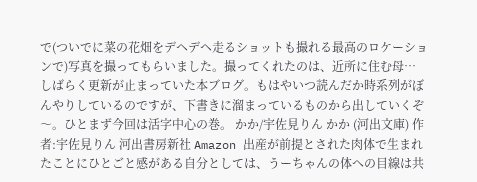で(ついでに菜の花畑をデヘデヘ走るショットも撮れる最高のロケーションで)写真を撮ってもらいました。撮ってくれたのは、近所に住む母…
しばらく更新が止まっていた本ブログ。もはやいつ読んだか時系列がぼんやりしているのですが、下書きに溜まっているものから出していくぞ〜。ひとまず今回は活字中心の巻。 かか/宇佐見りん かか (河出文庫) 作者:宇佐見りん 河出書房新社 Amazon 出産が前提とされた肉体で生まれたことにひとごと感がある自分としては、うーちゃんの体への目線は共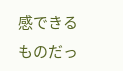感できるものだっ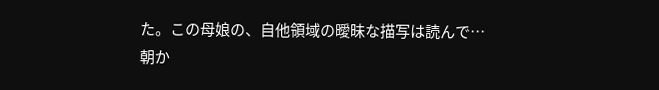た。この母娘の、自他領域の曖昧な描写は読んで…
朝か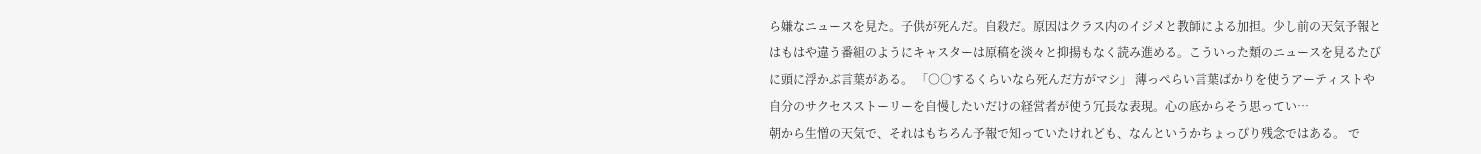ら嫌なニュースを見た。子供が死んだ。自殺だ。原因はクラス内のイジメと教師による加担。少し前の天気予報とはもはや違う番組のようにキャスターは原稿を淡々と抑揚もなく読み進める。こういった類のニュースを見るたびに頭に浮かぶ言葉がある。 「○○するくらいなら死んだ方がマシ」 薄っぺらい言葉ばかりを使うアーティストや自分のサクセスストーリーを自慢したいだけの経営者が使う冗長な表現。心の底からそう思ってい…
朝から生憎の天気で、それはもちろん予報で知っていたけれども、なんというかちょっぴり残念ではある。 で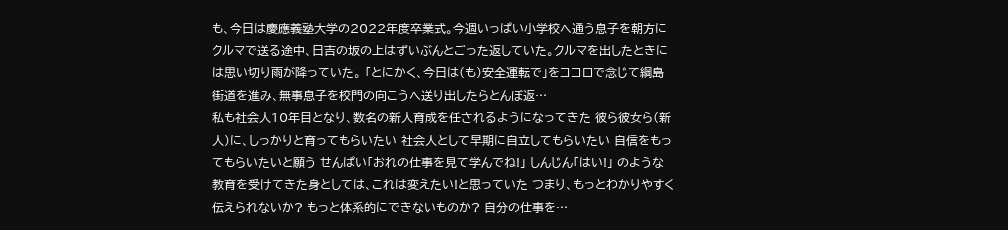も、今日は慶應義塾大学の2022年度卒業式。今週いっぱい小学校へ通う息子を朝方にクルマで送る途中、日吉の坂の上はずいぶんとごった返していた。クルマを出したときには思い切り雨が降っていた。 「とにかく、今日は(も)安全運転で」をココロで念じて綱島街道を進み、無事息子を校門の向こうへ送り出したらとんぼ返…
私も社会人10年目となり、数名の新人育成を任されるようになってきた 彼ら彼女ら(新人)に、しっかりと育ってもらいたい 社会人として早期に自立してもらいたい 自信をもってもらいたいと願う せんぱい「おれの仕事を見て学んでね!」 しんじん「はい!」 のような教育を受けてきた身としては、これは変えたい!と思っていた つまり、もっとわかりやすく伝えられないか? もっと体系的にできないものか? 自分の仕事を…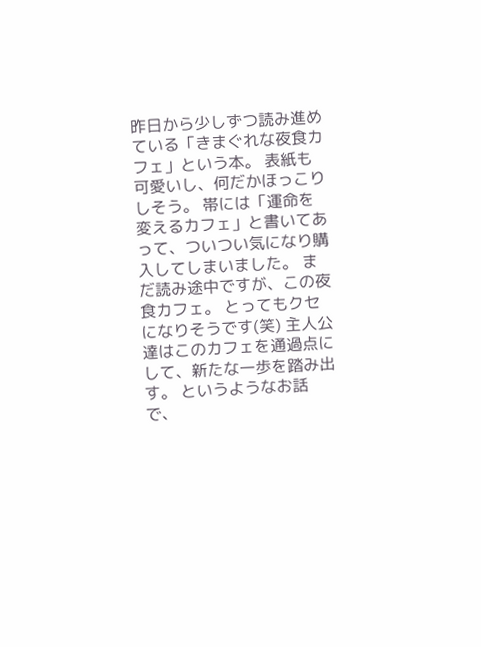昨日から少しずつ読み進めている「きまぐれな夜食カフェ」という本。 表紙も可愛いし、何だかほっこりしそう。 帯には「運命を変えるカフェ」と書いてあって、ついつい気になり購入してしまいました。 まだ読み途中ですが、この夜食カフェ。 とってもクセになりそうです(笑) 主人公達はこのカフェを通過点にして、新たな一歩を踏み出す。 というようなお話で、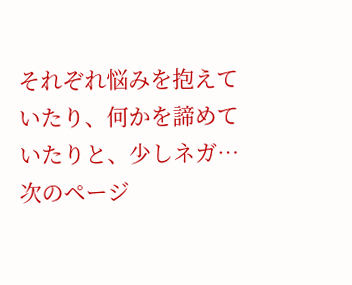それぞれ悩みを抱えていたり、何かを諦めていたりと、少しネガ…
次のページ